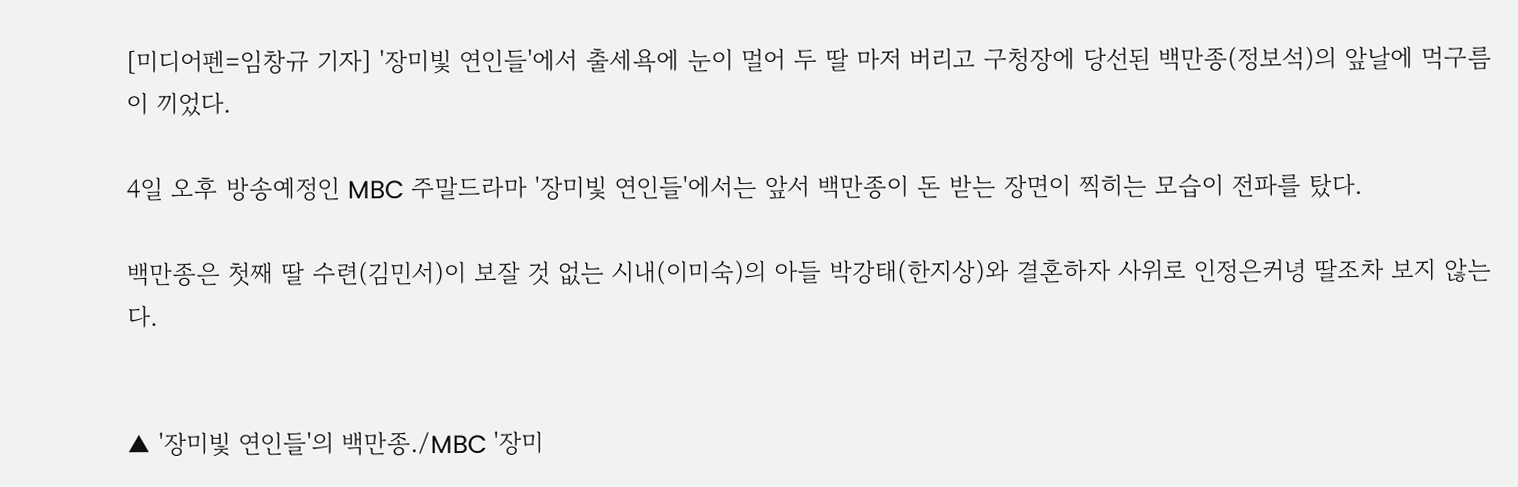[미디어펜=임창규 기자] '장미빛 연인들'에서 출세욕에 눈이 멀어 두 딸 마저 버리고 구청장에 당선된 백만종(정보석)의 앞날에 먹구름이 끼었다.

4일 오후 방송예정인 MBC 주말드라마 '장미빛 연인들'에서는 앞서 백만종이 돈 받는 장면이 찍히는 모습이 전파를 탔다.

백만종은 첫째 딸 수련(김민서)이 보잘 것 없는 시내(이미숙)의 아들 박강태(한지상)와 결혼하자 사위로 인정은커녕 딸조차 보지 않는다.


▲ '장미빛 연인들'의 백만종./MBC '장미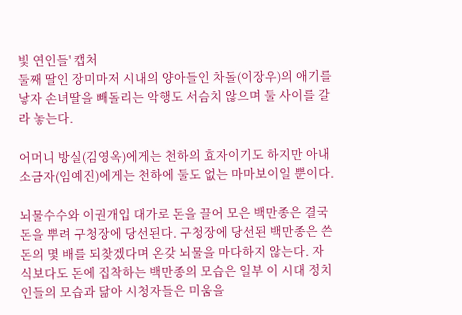빛 연인들' 캡처
둘째 딸인 장미마저 시내의 양아들인 차돌(이장우)의 애기를 낳자 손녀딸을 빼돌리는 악행도 서슴치 않으며 둘 사이를 갈라 놓는다.

어머니 방실(김영옥)에게는 천하의 효자이기도 하지만 아내 소금자(임예진)에게는 천하에 둘도 없는 마마보이일 뿐이다.

뇌물수수와 이권개입 대가로 돈을 끌어 모은 백만종은 결국 돈을 뿌려 구청장에 당선된다. 구청장에 당선된 백만종은 쓴 돈의 몇 배를 되찾겠다며 온갖 뇌물을 마다하지 않는다. 자식보다도 돈에 집착하는 백만종의 모습은 일부 이 시대 정치인들의 모습과 닮아 시청자들은 미움을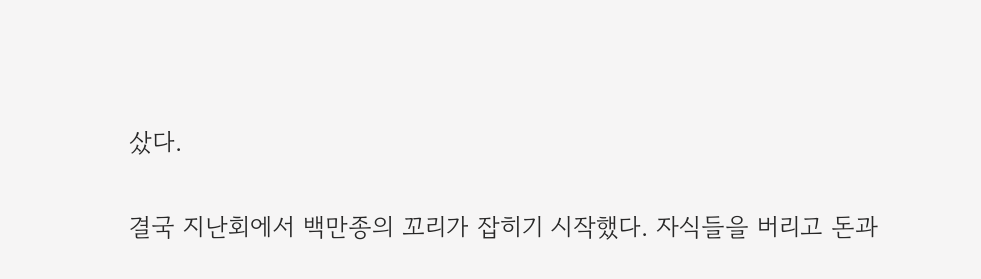샀다.

결국 지난회에서 백만종의 꼬리가 잡히기 시작했다. 자식들을 버리고 돈과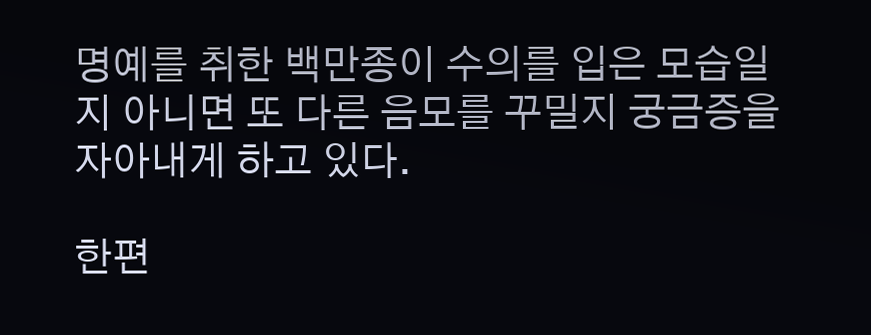명예를 취한 백만종이 수의를 입은 모습일지 아니면 또 다른 음모를 꾸밀지 궁금증을 자아내게 하고 있다.

한편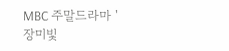MBC 주말드라마 '장미빛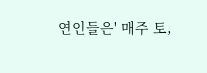연인들은' 매주 토,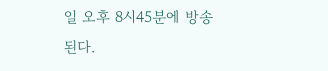일 오후 8시45분에 방송된다.